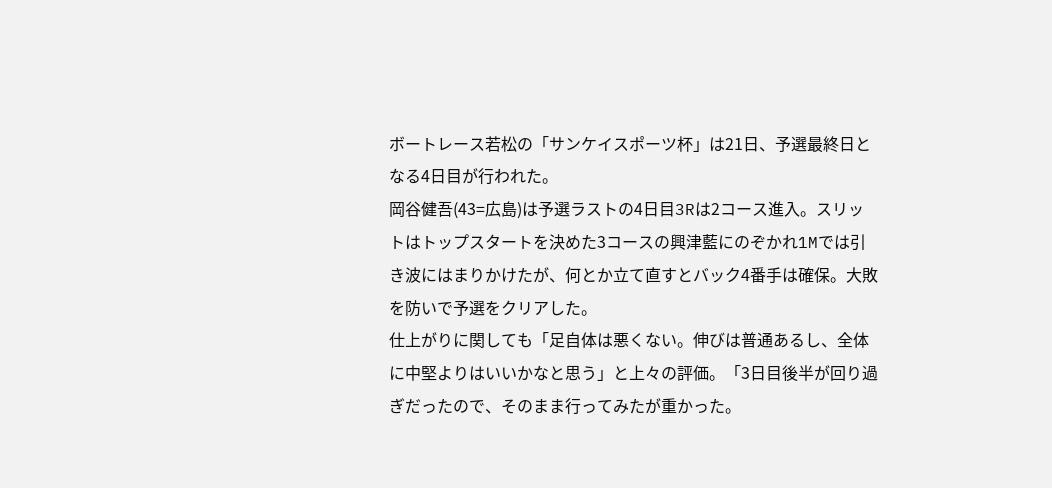ボートレース若松の「サンケイスポーツ杯」は21日、予選最終日となる4日目が行われた。
岡谷健吾(43=広島)は予選ラストの4日目3Rは2コース進入。スリットはトップスタートを決めた3コースの興津藍にのぞかれ1Mでは引き波にはまりかけたが、何とか立て直すとバック4番手は確保。大敗を防いで予選をクリアした。
仕上がりに関しても「足自体は悪くない。伸びは普通あるし、全体に中堅よりはいいかなと思う」と上々の評価。「3日目後半が回り過ぎだったので、そのまま行ってみたが重かった。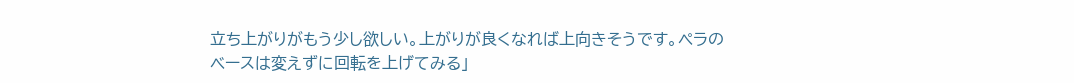立ち上がりがもう少し欲しい。上がりが良くなれば上向きそうです。ペラのベースは変えずに回転を上げてみる」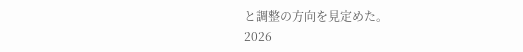と調整の方向を見定めた。
2026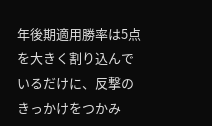年後期適用勝率は5点を大きく割り込んでいるだけに、反撃のきっかけをつかみ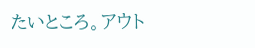たいところ。アウト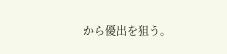から優出を狙う。